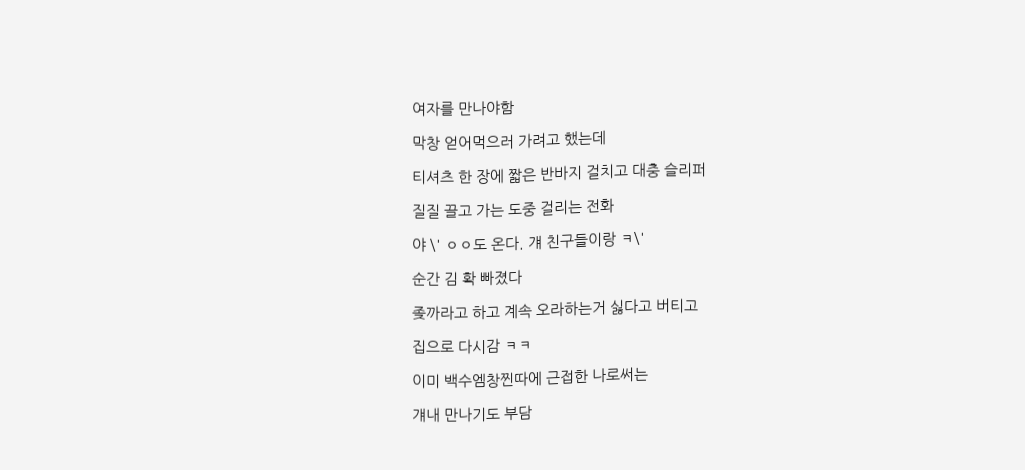여자를 만나야함

막창 얻어먹으러 가려고 했는데

티셔츠 한 장에 짧은 반바지 걸치고 대충 슬리퍼

질질 끌고 가는 도중 걸리는 전화

야 \' ㅇㅇ도 온다. 걔 친구들이랑 ㅋ\'

순간 김 확 빠졌다

좆까라고 하고 계속 오라하는거 싫다고 버티고

집으로 다시감 ㅋㅋ

이미 백수엠창찐따에 근접한 나로써는

걔내 만나기도 부담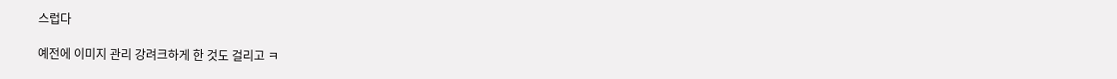스럽다

예전에 이미지 관리 강려크하게 한 것도 걸리고 ㅋ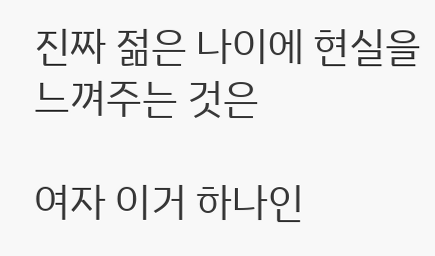진짜 젊은 나이에 현실을 느껴주는 것은

여자 이거 하나인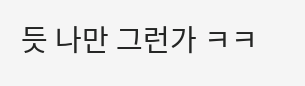듯 나만 그런가 ㅋㅋ